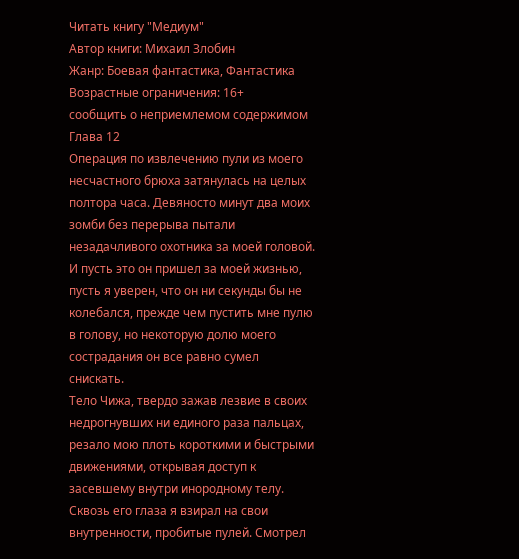Читать книгу "Медиум"
Автор книги: Михаил Злобин
Жанр: Боевая фантастика, Фантастика
Возрастные ограничения: 16+
сообщить о неприемлемом содержимом
Глава 12
Операция по извлечению пули из моего несчастного брюха затянулась на целых полтора часа. Девяносто минут два моих зомби без перерыва пытали незадачливого охотника за моей головой. И пусть это он пришел за моей жизнью, пусть я уверен, что он ни секунды бы не колебался, прежде чем пустить мне пулю в голову, но некоторую долю моего сострадания он все равно сумел снискать.
Тело Чижа, твердо зажав лезвие в своих недрогнувших ни единого раза пальцах, резало мою плоть короткими и быстрыми движениями, открывая доступ к засевшему внутри инородному телу. Сквозь его глаза я взирал на свои внутренности, пробитые пулей. Смотрел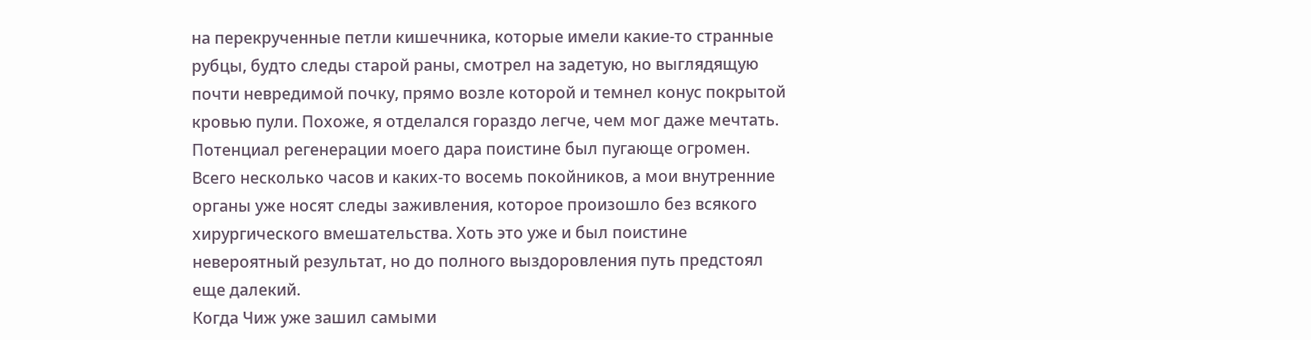на перекрученные петли кишечника, которые имели какие-то странные рубцы, будто следы старой раны, смотрел на задетую, но выглядящую почти невредимой почку, прямо возле которой и темнел конус покрытой кровью пули. Похоже, я отделался гораздо легче, чем мог даже мечтать. Потенциал регенерации моего дара поистине был пугающе огромен. Всего несколько часов и каких-то восемь покойников, а мои внутренние органы уже носят следы заживления, которое произошло без всякого хирургического вмешательства. Хоть это уже и был поистине невероятный результат, но до полного выздоровления путь предстоял еще далекий.
Когда Чиж уже зашил самыми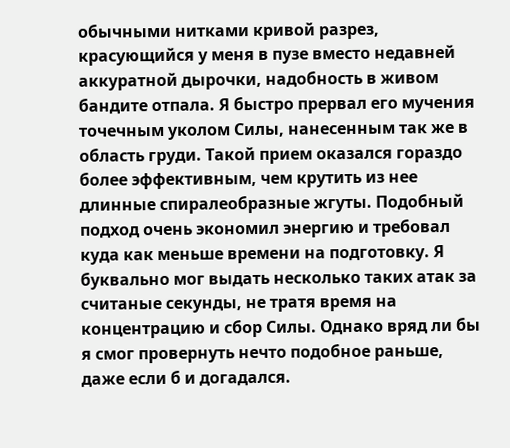обычными нитками кривой разрез, красующийся у меня в пузе вместо недавней аккуратной дырочки, надобность в живом бандите отпала. Я быстро прервал его мучения точечным уколом Силы, нанесенным так же в область груди. Такой прием оказался гораздо более эффективным, чем крутить из нее длинные спиралеобразные жгуты. Подобный подход очень экономил энергию и требовал куда как меньше времени на подготовку. Я буквально мог выдать несколько таких атак за считаные секунды, не тратя время на концентрацию и сбор Силы. Однако вряд ли бы я смог провернуть нечто подобное раньше, даже если б и догадался.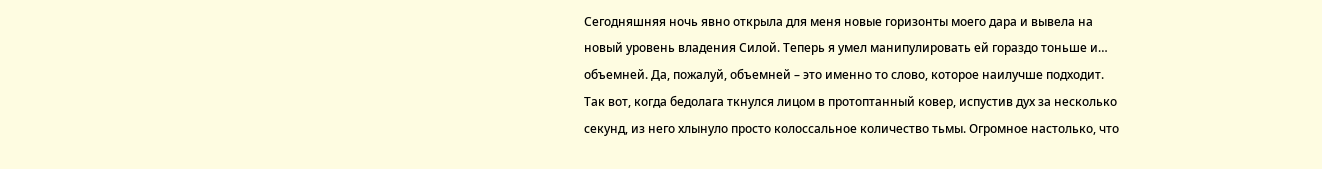Сегодняшняя ночь явно открыла для меня новые горизонты моего дара и вывела на новый уровень владения Силой. Теперь я умел манипулировать ей гораздо тоньше и… объемней. Да, пожалуй, объемней – это именно то слово, которое наилучше подходит.
Так вот, когда бедолага ткнулся лицом в протоптанный ковер, испустив дух за несколько секунд, из него хлынуло просто колоссальное количество тьмы. Огромное настолько, что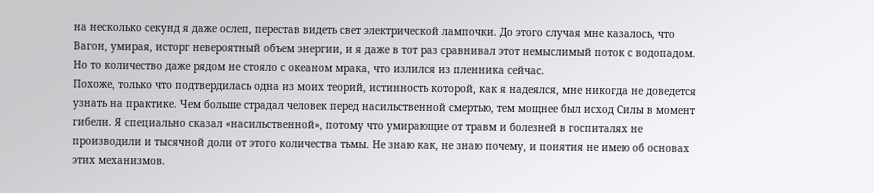на несколько секунд я даже ослеп, перестав видеть свет электрической лампочки. До этого случая мне казалось, что Вагон, умирая, исторг невероятный объем энергии, и я даже в тот раз сравнивал этот немыслимый поток с водопадом. Но то количество даже рядом не стояло с океаном мрака, что излился из пленника сейчас.
Похоже, только что подтвердилась одна из моих теорий, истинность которой, как я надеялся, мне никогда не доведется узнать на практике. Чем больше страдал человек перед насильственной смертью, тем мощнее был исход Силы в момент гибели. Я специально сказал «насильственной», потому что умирающие от травм и болезней в госпиталях не производили и тысячной доли от этого количества тьмы. Не знаю как, не знаю почему, и понятия не имею об основах этих механизмов.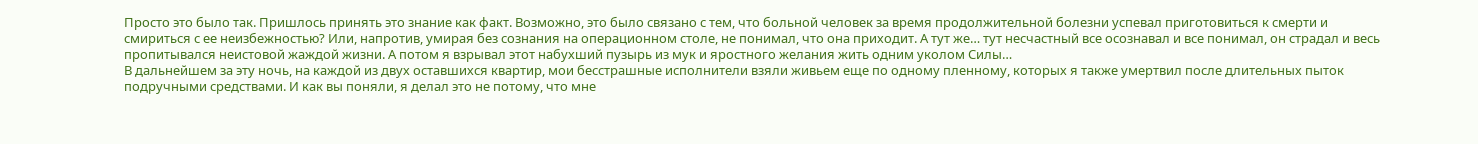Просто это было так. Пришлось принять это знание как факт. Возможно, это было связано с тем, что больной человек за время продолжительной болезни успевал приготовиться к смерти и смириться с ее неизбежностью? Или, напротив, умирая без сознания на операционном столе, не понимал, что она приходит. А тут же… тут несчастный все осознавал и все понимал, он страдал и весь пропитывался неистовой жаждой жизни. А потом я взрывал этот набухший пузырь из мук и яростного желания жить одним уколом Силы…
В дальнейшем за эту ночь, на каждой из двух оставшихся квартир, мои бесстрашные исполнители взяли живьем еще по одному пленному, которых я также умертвил после длительных пыток подручными средствами. И как вы поняли, я делал это не потому, что мне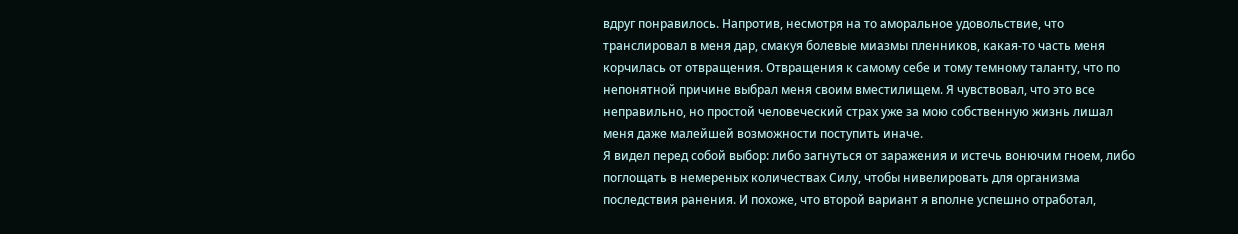вдруг понравилось. Напротив, несмотря на то аморальное удовольствие, что транслировал в меня дар, смакуя болевые миазмы пленников, какая-то часть меня корчилась от отвращения. Отвращения к самому себе и тому темному таланту, что по непонятной причине выбрал меня своим вместилищем. Я чувствовал, что это все неправильно, но простой человеческий страх уже за мою собственную жизнь лишал меня даже малейшей возможности поступить иначе.
Я видел перед собой выбор: либо загнуться от заражения и истечь вонючим гноем, либо поглощать в немереных количествах Силу, чтобы нивелировать для организма последствия ранения. И похоже, что второй вариант я вполне успешно отработал,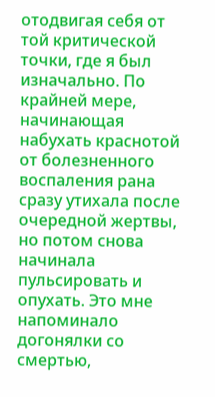отодвигая себя от той критической точки, где я был изначально. По крайней мере, начинающая набухать краснотой от болезненного воспаления рана сразу утихала после очередной жертвы, но потом снова начинала пульсировать и опухать. Это мне напоминало догонялки со смертью,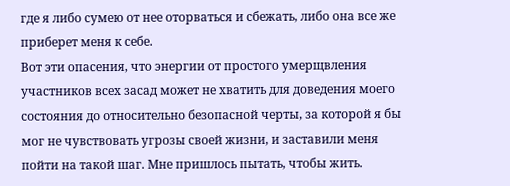где я либо сумею от нее оторваться и сбежать, либо она все же приберет меня к себе.
Вот эти опасения, что энергии от простого умерщвления участников всех засад может не хватить для доведения моего состояния до относительно безопасной черты, за которой я бы мог не чувствовать угрозы своей жизни, и заставили меня пойти на такой шаг. Мне пришлось пытать, чтобы жить.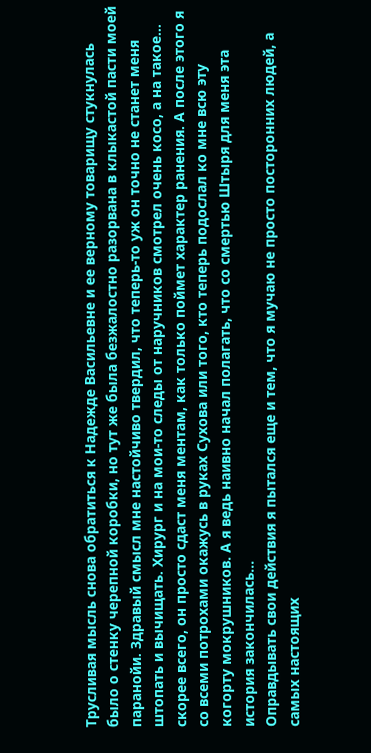Трусливая мысль снова обратиться к Надежде Васильевне и ее верному товарищу стукнулась было о стенку черепной коробки, но тут же была безжалостно разорвана в клыкастой пасти моей паранойи. Здравый смысл мне настойчиво твердил, что теперь-то уж он точно не станет меня штопать и вычищать. Хирург и на мои-то следы от наручников смотрел очень косо, а на такое… скорее всего, он просто сдаст меня ментам, как только поймет характер ранения. А после этого я со всеми потрохами окажусь в руках Сухова или того, кто теперь подослал ко мне всю эту когорту мокрушников. А я ведь наивно начал полагать, что со смертью Штыря для меня эта история закончилась…
Оправдывать свои действия я пытался еще и тем, что я мучаю не просто посторонних людей, а самых настоящих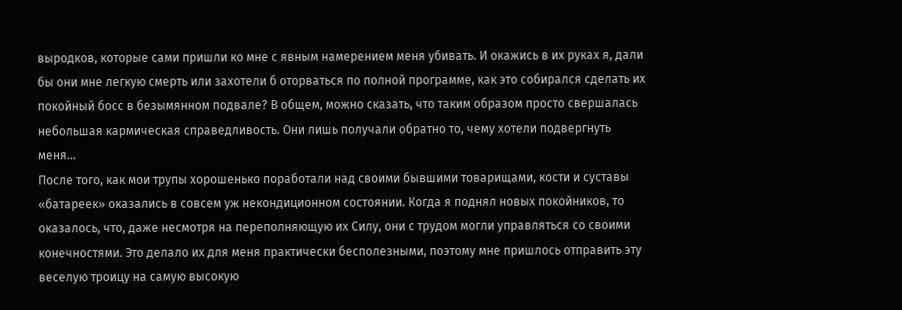выродков, которые сами пришли ко мне с явным намерением меня убивать. И окажись в их руках я, дали бы они мне легкую смерть или захотели б оторваться по полной программе, как это собирался сделать их покойный босс в безымянном подвале? В общем, можно сказать, что таким образом просто свершалась небольшая кармическая справедливость. Они лишь получали обратно то, чему хотели подвергнуть меня…
После того, как мои трупы хорошенько поработали над своими бывшими товарищами, кости и суставы «батареек» оказались в совсем уж некондиционном состоянии. Когда я поднял новых покойников, то оказалось, что, даже несмотря на переполняющую их Силу, они с трудом могли управляться со своими конечностями. Это делало их для меня практически бесполезными, поэтому мне пришлось отправить эту веселую троицу на самую высокую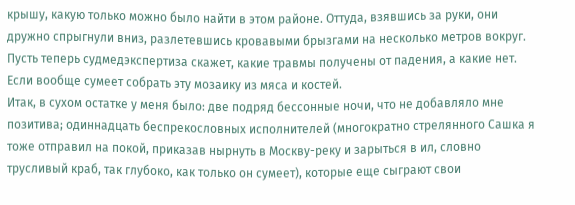крышу, какую только можно было найти в этом районе. Оттуда, взявшись за руки, они дружно спрыгнули вниз, разлетевшись кровавыми брызгами на несколько метров вокруг. Пусть теперь судмедэкспертиза скажет, какие травмы получены от падения, а какие нет. Если вообще сумеет собрать эту мозаику из мяса и костей.
Итак, в сухом остатке у меня было: две подряд бессонные ночи, что не добавляло мне позитива; одиннадцать беспрекословных исполнителей (многократно стрелянного Сашка я тоже отправил на покой, приказав нырнуть в Москву-реку и зарыться в ил, словно трусливый краб, так глубоко, как только он сумеет), которые еще сыграют свои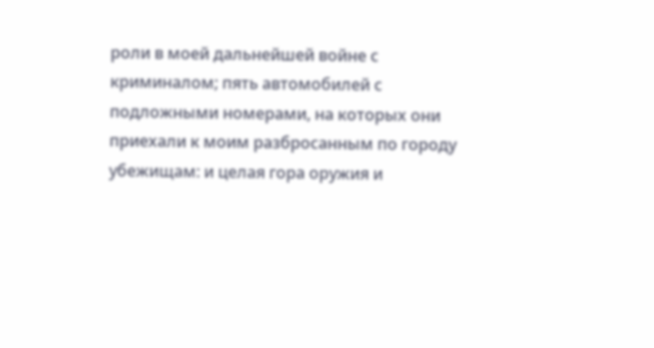роли в моей дальнейшей войне с криминалом; пять автомобилей с подложными номерами, на которых они приехали к моим разбросанным по городу убежищам: и целая гора оружия и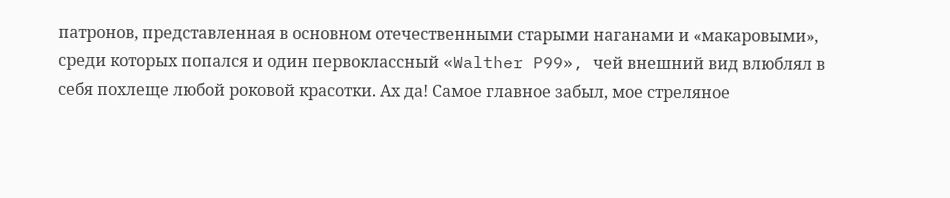патронов, представленная в основном отечественными старыми наганами и «макаровыми», среди которых попался и один первоклассный «Walther P99», чей внешний вид влюблял в себя похлеще любой роковой красотки. Ах да! Самое главное забыл, мое стреляное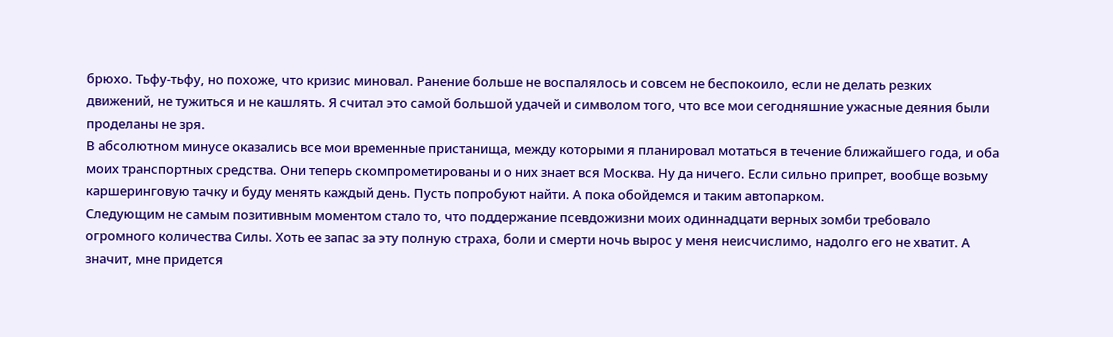брюхо. Тьфу-тьфу, но похоже, что кризис миновал. Ранение больше не воспалялось и совсем не беспокоило, если не делать резких движений, не тужиться и не кашлять. Я считал это самой большой удачей и символом того, что все мои сегодняшние ужасные деяния были проделаны не зря.
В абсолютном минусе оказались все мои временные пристанища, между которыми я планировал мотаться в течение ближайшего года, и оба моих транспортных средства. Они теперь скомпрометированы и о них знает вся Москва. Ну да ничего. Если сильно припрет, вообще возьму каршеринговую тачку и буду менять каждый день. Пусть попробуют найти. А пока обойдемся и таким автопарком.
Следующим не самым позитивным моментом стало то, что поддержание псевдожизни моих одиннадцати верных зомби требовало огромного количества Силы. Хоть ее запас за эту полную страха, боли и смерти ночь вырос у меня неисчислимо, надолго его не хватит. А значит, мне придется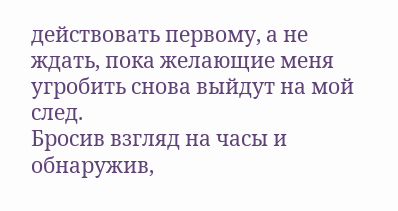действовать первому, а не ждать, пока желающие меня угробить снова выйдут на мой след.
Бросив взгляд на часы и обнаружив,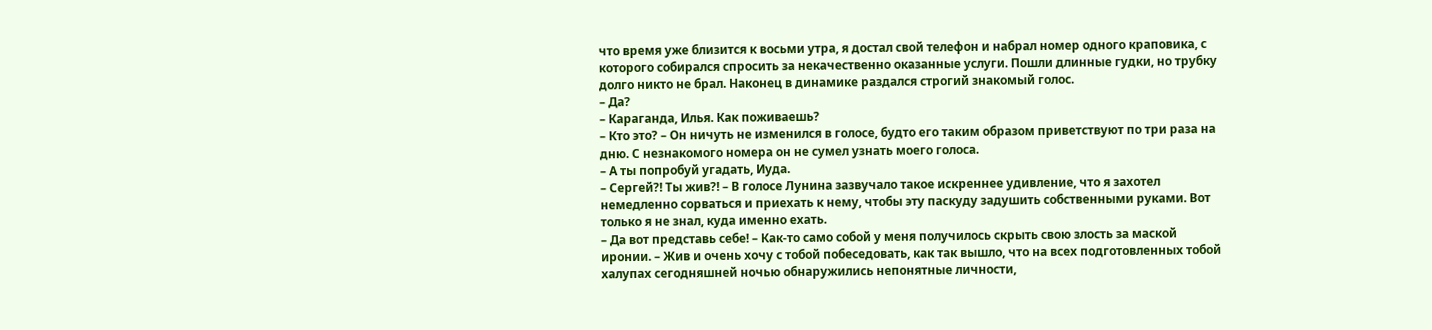что время уже близится к восьми утра, я достал свой телефон и набрал номер одного краповика, с которого собирался спросить за некачественно оказанные услуги. Пошли длинные гудки, но трубку долго никто не брал. Наконец в динамике раздался строгий знакомый голос.
– Да?
– Караганда, Илья. Как поживаешь?
– Кто это? – Он ничуть не изменился в голосе, будто его таким образом приветствуют по три раза на дню. С незнакомого номера он не сумел узнать моего голоса.
– А ты попробуй угадать, Иуда.
– Сергей?! Ты жив?! – В голосе Лунина зазвучало такое искреннее удивление, что я захотел немедленно сорваться и приехать к нему, чтобы эту паскуду задушить собственными руками. Вот только я не знал, куда именно ехать.
– Да вот представь себе! – Как-то само собой у меня получилось скрыть свою злость за маской иронии. – Жив и очень хочу с тобой побеседовать, как так вышло, что на всех подготовленных тобой халупах сегодняшней ночью обнаружились непонятные личности,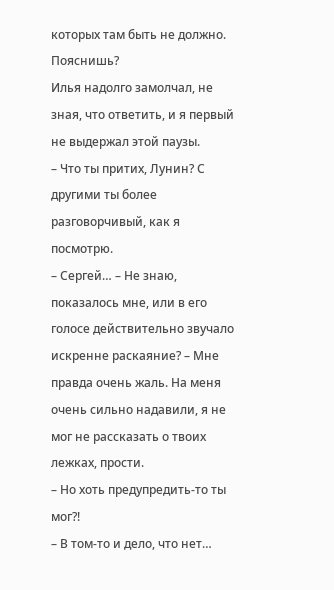которых там быть не должно. Пояснишь?
Илья надолго замолчал, не зная, что ответить, и я первый не выдержал этой паузы.
– Что ты притих, Лунин? С другими ты более разговорчивый, как я посмотрю.
– Сергей… – Не знаю, показалось мне, или в его голосе действительно звучало искренне раскаяние? – Мне правда очень жаль. На меня очень сильно надавили, я не мог не рассказать о твоих лежках, прости.
– Но хоть предупредить-то ты мог?!
– В том-то и дело, что нет…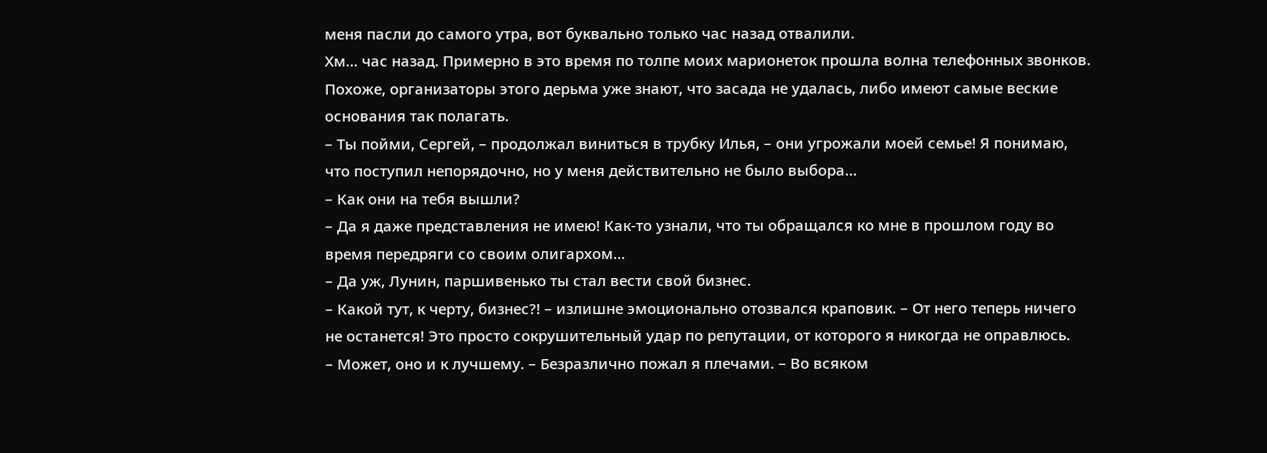меня пасли до самого утра, вот буквально только час назад отвалили.
Хм… час назад. Примерно в это время по толпе моих марионеток прошла волна телефонных звонков. Похоже, организаторы этого дерьма уже знают, что засада не удалась, либо имеют самые веские основания так полагать.
– Ты пойми, Сергей, – продолжал виниться в трубку Илья, – они угрожали моей семье! Я понимаю, что поступил непорядочно, но у меня действительно не было выбора…
– Как они на тебя вышли?
– Да я даже представления не имею! Как-то узнали, что ты обращался ко мне в прошлом году во время передряги со своим олигархом…
– Да уж, Лунин, паршивенько ты стал вести свой бизнес.
– Какой тут, к черту, бизнес?! – излишне эмоционально отозвался краповик. – От него теперь ничего не останется! Это просто сокрушительный удар по репутации, от которого я никогда не оправлюсь.
– Может, оно и к лучшему. – Безразлично пожал я плечами. – Во всяком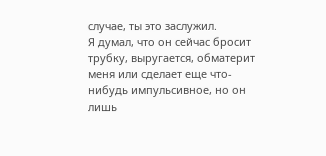случае, ты это заслужил.
Я думал, что он сейчас бросит трубку, выругается, обматерит меня или сделает еще что-нибудь импульсивное, но он лишь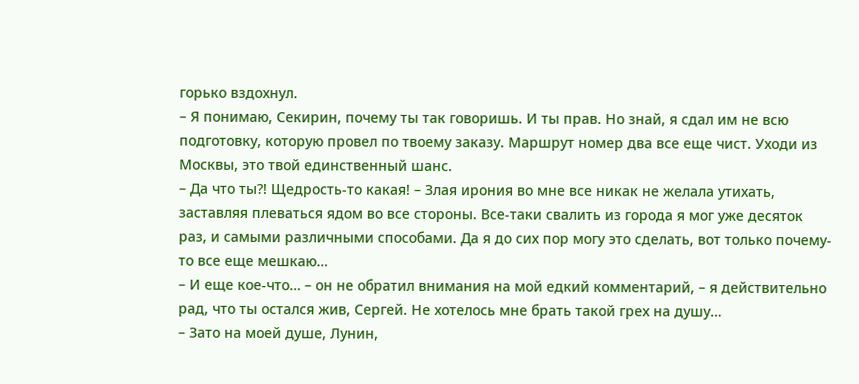горько вздохнул.
– Я понимаю, Секирин, почему ты так говоришь. И ты прав. Но знай, я сдал им не всю подготовку, которую провел по твоему заказу. Маршрут номер два все еще чист. Уходи из Москвы, это твой единственный шанс.
– Да что ты?! Щедрость-то какая! – Злая ирония во мне все никак не желала утихать, заставляя плеваться ядом во все стороны. Все-таки свалить из города я мог уже десяток раз, и самыми различными способами. Да я до сих пор могу это сделать, вот только почему-то все еще мешкаю…
– И еще кое-что… – он не обратил внимания на мой едкий комментарий, – я действительно рад, что ты остался жив, Сергей. Не хотелось мне брать такой грех на душу…
– Зато на моей душе, Лунин,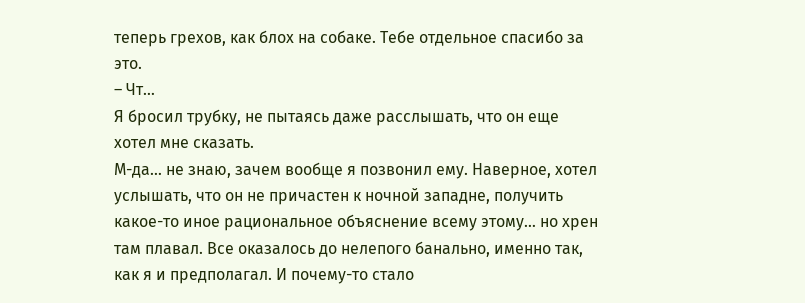теперь грехов, как блох на собаке. Тебе отдельное спасибо за это.
– Чт…
Я бросил трубку, не пытаясь даже расслышать, что он еще хотел мне сказать.
М-да… не знаю, зачем вообще я позвонил ему. Наверное, хотел услышать, что он не причастен к ночной западне, получить какое-то иное рациональное объяснение всему этому… но хрен там плавал. Все оказалось до нелепого банально, именно так, как я и предполагал. И почему-то стало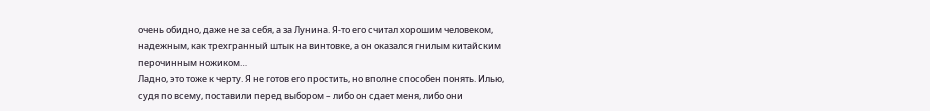очень обидно, даже не за себя, а за Лунина. Я-то его считал хорошим человеком, надежным, как трехгранный штык на винтовке, а он оказался гнилым китайским перочинным ножиком…
Ладно, это тоже к черту. Я не готов его простить, но вполне способен понять. Илью, судя по всему, поставили перед выбором – либо он сдает меня, либо они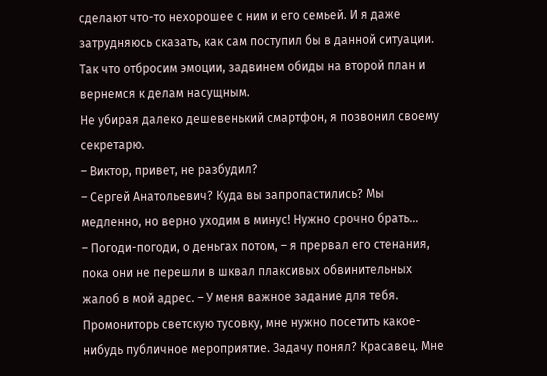сделают что-то нехорошее с ним и его семьей. И я даже затрудняюсь сказать, как сам поступил бы в данной ситуации. Так что отбросим эмоции, задвинем обиды на второй план и вернемся к делам насущным.
Не убирая далеко дешевенький смартфон, я позвонил своему секретарю.
– Виктор, привет, не разбудил?
– Сергей Анатольевич? Куда вы запропастились? Мы медленно, но верно уходим в минус! Нужно срочно брать…
– Погоди-погоди, о деньгах потом, – я прервал его стенания, пока они не перешли в шквал плаксивых обвинительных жалоб в мой адрес. – У меня важное задание для тебя. Промониторь светскую тусовку, мне нужно посетить какое-нибудь публичное мероприятие. Задачу понял? Красавец. Мне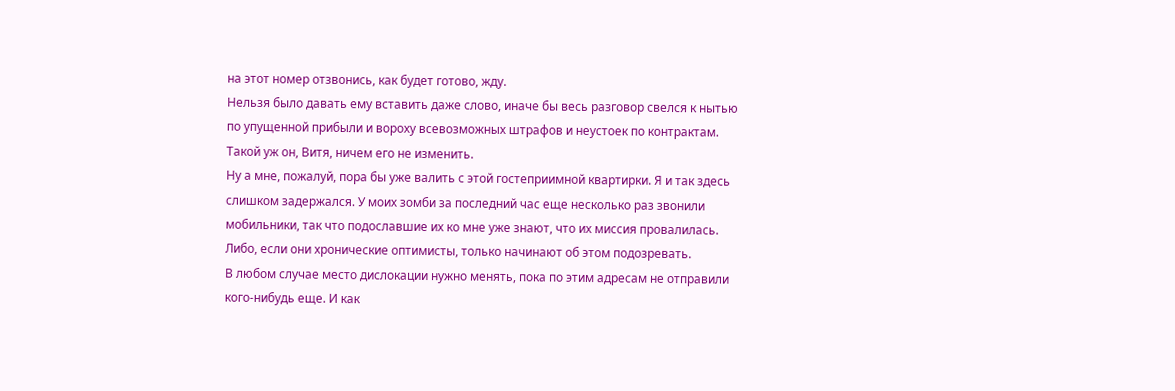на этот номер отзвонись, как будет готово, жду.
Нельзя было давать ему вставить даже слово, иначе бы весь разговор свелся к нытью по упущенной прибыли и вороху всевозможных штрафов и неустоек по контрактам. Такой уж он, Витя, ничем его не изменить.
Ну а мне, пожалуй, пора бы уже валить с этой гостеприимной квартирки. Я и так здесь слишком задержался. У моих зомби за последний час еще несколько раз звонили мобильники, так что подославшие их ко мне уже знают, что их миссия провалилась. Либо, если они хронические оптимисты, только начинают об этом подозревать.
В любом случае место дислокации нужно менять, пока по этим адресам не отправили кого-нибудь еще. И как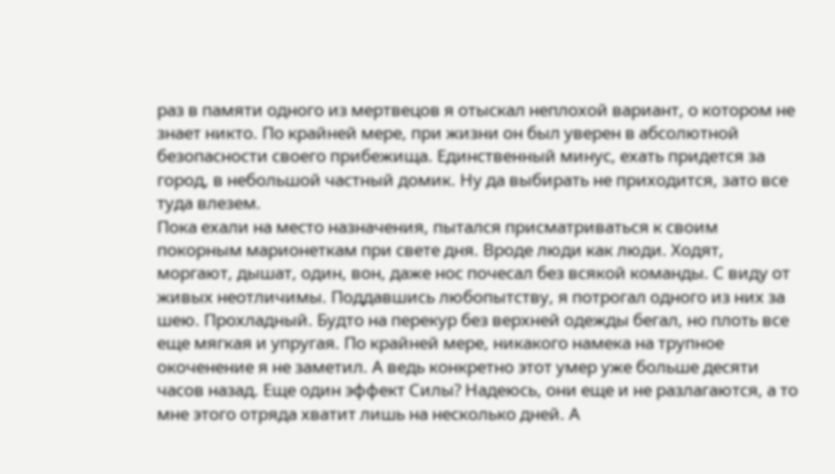раз в памяти одного из мертвецов я отыскал неплохой вариант, о котором не знает никто. По крайней мере, при жизни он был уверен в абсолютной безопасности своего прибежища. Единственный минус, ехать придется за город, в небольшой частный домик. Ну да выбирать не приходится, зато все туда влезем.
Пока ехали на место назначения, пытался присматриваться к своим покорным марионеткам при свете дня. Вроде люди как люди. Ходят, моргают, дышат, один, вон, даже нос почесал без всякой команды. С виду от живых неотличимы. Поддавшись любопытству, я потрогал одного из них за шею. Прохладный. Будто на перекур без верхней одежды бегал, но плоть все еще мягкая и упругая. По крайней мере, никакого намека на трупное окоченение я не заметил. А ведь конкретно этот умер уже больше десяти часов назад. Еще один эффект Силы? Надеюсь, они еще и не разлагаются, а то мне этого отряда хватит лишь на несколько дней. А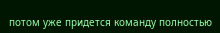потом уже придется команду полностью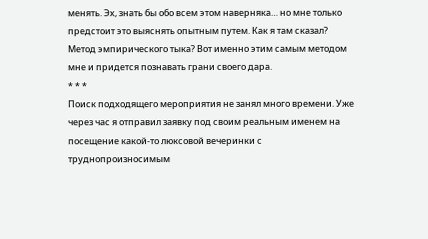менять. Эх, знать бы обо всем этом наверняка… но мне только предстоит это выяснять опытным путем. Как я там сказал? Метод эмпирического тыка? Вот именно этим самым методом мне и придется познавать грани своего дара.
* * *
Поиск подходящего мероприятия не занял много времени. Уже через час я отправил заявку под своим реальным именем на посещение какой-то люксовой вечеринки с труднопроизносимым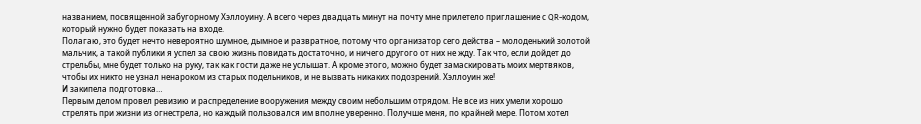названием, посвященной забугорному Хэллоуину. А всего через двадцать минут на почту мне прилетело приглашение с QR-кодом, который нужно будет показать на входе.
Полагаю, это будет нечто невероятно шумное, дымное и развратное, потому что организатор сего действа – молоденький золотой мальчик, а такой публики я успел за свою жизнь повидать достаточно, и ничего другого от них не жду. Так что, если дойдет до стрельбы, мне будет только на руку, так как гости даже не услышат. А кроме этого, можно будет замаскировать моих мертвяков, чтобы их никто не узнал ненароком из старых подельников, и не вызвать никаких подозрений. Хэллоуин же!
И закипела подготовка…
Первым делом провел ревизию и распределение вооружения между своим небольшим отрядом. Не все из них умели хорошо стрелять при жизни из огнестрела, но каждый пользовался им вполне уверенно. Получше меня, по крайней мере. Потом хотел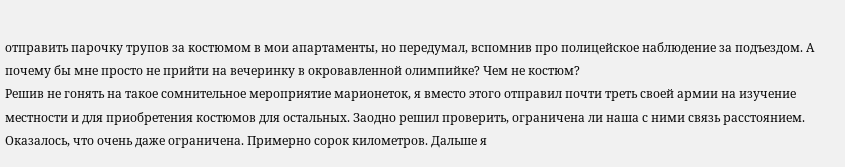отправить парочку трупов за костюмом в мои апартаменты, но передумал, вспомнив про полицейское наблюдение за подъездом. А почему бы мне просто не прийти на вечеринку в окровавленной олимпийке? Чем не костюм?
Решив не гонять на такое сомнительное мероприятие марионеток, я вместо этого отправил почти треть своей армии на изучение местности и для приобретения костюмов для остальных. Заодно решил проверить, ограничена ли наша с ними связь расстоянием.
Оказалось, что очень даже ограничена. Примерно сорок километров. Дальше я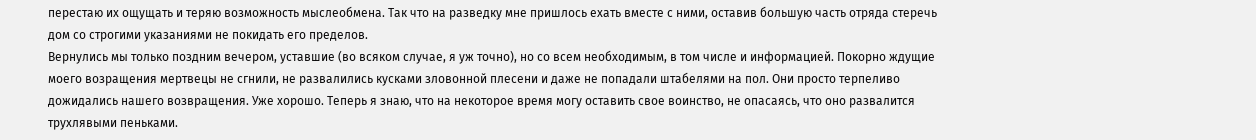перестаю их ощущать и теряю возможность мыслеобмена. Так что на разведку мне пришлось ехать вместе с ними, оставив большую часть отряда стеречь дом со строгими указаниями не покидать его пределов.
Вернулись мы только поздним вечером, уставшие (во всяком случае, я уж точно), но со всем необходимым, в том числе и информацией. Покорно ждущие моего возращения мертвецы не сгнили, не развалились кусками зловонной плесени и даже не попадали штабелями на пол. Они просто терпеливо дожидались нашего возвращения. Уже хорошо. Теперь я знаю, что на некоторое время могу оставить свое воинство, не опасаясь, что оно развалится трухлявыми пеньками.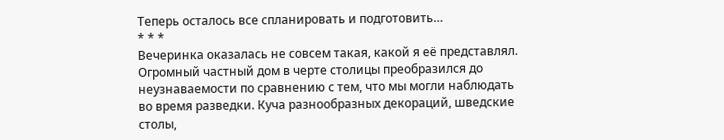Теперь осталось все спланировать и подготовить…
* * *
Вечеринка оказалась не совсем такая, какой я её представлял. Огромный частный дом в черте столицы преобразился до неузнаваемости по сравнению с тем, что мы могли наблюдать во время разведки. Куча разнообразных декораций, шведские столы,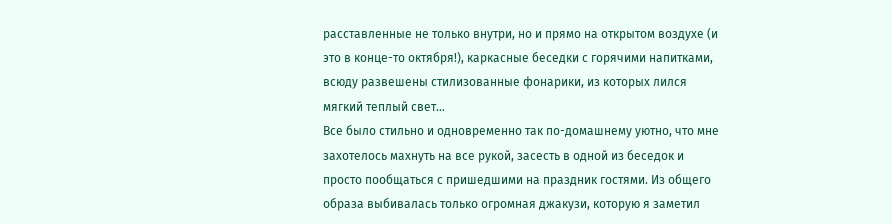расставленные не только внутри, но и прямо на открытом воздухе (и это в конце-то октября!), каркасные беседки с горячими напитками, всюду развешены стилизованные фонарики, из которых лился мягкий теплый свет…
Все было стильно и одновременно так по-домашнему уютно, что мне захотелось махнуть на все рукой, засесть в одной из беседок и просто пообщаться с пришедшими на праздник гостями. Из общего образа выбивалась только огромная джакузи, которую я заметил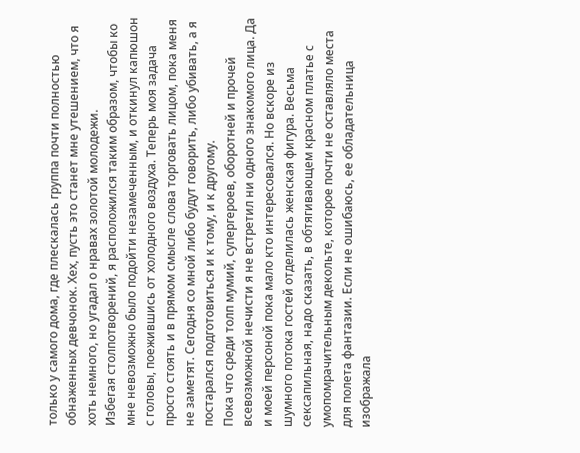только у самого дома, где плескалась группа почти полностью обнаженных девчонок. Хех, пусть это станет мне утешением, что я хоть немного, но угадал о нравах золотой молодежи.
Избегая столпотворений, я расположился таким образом, чтобы ко мне невозможно было подойти незамеченным, и откинул капюшон с головы, поежившись от холодного воздуха. Теперь моя задача просто стоять и в прямом смысле слова торговать лицом, пока меня не заметят. Сегодня со мной либо будут говорить, либо убивать, а я постарался подготовиться и к тому, и к другому.
Пока что среди толп мумий, супергероев, оборотней и прочей всевозможной нечисти я не встретил ни одного знакомого лица. Да и моей персоной пока мало кто интересовался. Но вскоре из шумного потока гостей отделилась женская фигура. Весьма сексапильная, надо сказать, в обтягивающем красном платье с умопомрачительным декольте, которое почти не оставляло места для полета фантазии. Если не ошибаюсь, ее обладательница изображала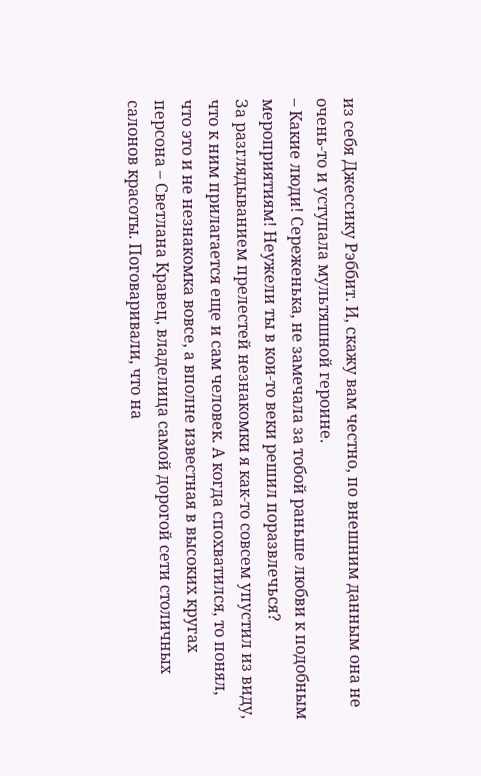из себя Джессику Рэббит. И, скажу вам честно, по внешним данным она не очень-то и уступала мультяшной героине.
– Какие люди! Сереженька, не замечала за тобой раньше любви к подобным мероприятиям! Неужели ты в кои-то веки решил поразвлечься?
За разглядыванием прелестей незнакомки я как-то совсем упустил из виду, что к ним прилагается еще и сам человек. А когда спохватился, то понял, что это и не незнакомка вовсе, а вполне известная в высоких кругах персона – Светлана Кравец, владелица самой дорогой сети столичных салонов красоты. Поговаривали, что на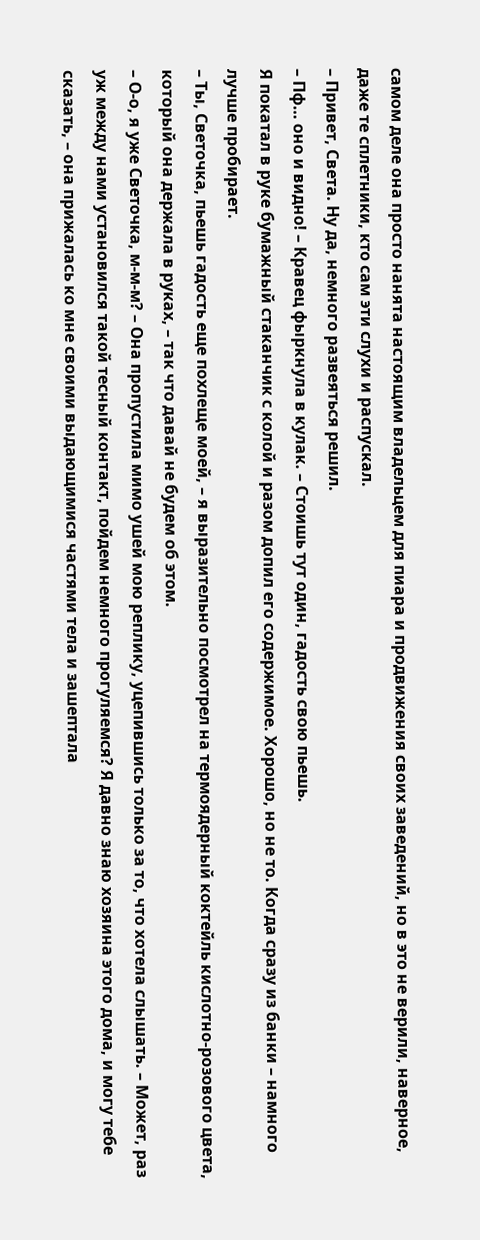самом деле она просто нанята настоящим владельцем для пиара и продвижения своих заведений, но в это не верили, наверное, даже те сплетники, кто сам эти слухи и распускал.
– Привет, Света. Ну да, немного развеяться решил.
– Пф… оно и видно! – Кравец фыркнула в кулак. – Стоишь тут один, гадость свою пьешь.
Я покатал в руке бумажный стаканчик с колой и разом допил его содержимое. Хорошо, но не то. Когда сразу из банки – намного лучше пробирает.
– Ты, Светочка, пьешь гадость еще похлеще моей, – я выразительно посмотрел на термоядерный коктейль кислотно-розового цвета, который она держала в руках, – так что давай не будем об этом.
– О-о, я уже Светочка, м-м-м? – Она пропустила мимо ушей мою реплику, уцепившись только за то, что хотела слышать. – Может, раз уж между нами установился такой тесный контакт, пойдем немного прогуляемся? Я давно знаю хозяина этого дома, и могу тебе сказать, – она прижалась ко мне своими выдающимися частями тела и зашептала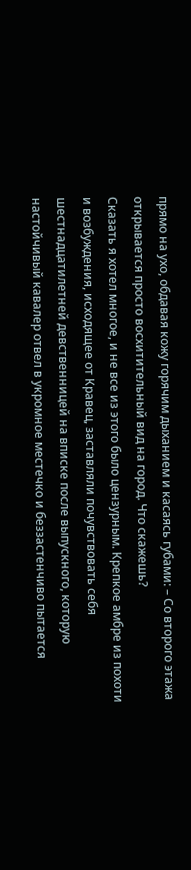прямо на ухо, обдавая кожу горячим дыханием и касаясь губами: – Со второго этажа открывается просто восхитительный вид на город. Что скажешь?
Сказать я хотел многое, и не все из этого было цензурным. Крепкое амбре из похоти и возбуждения, исходящее от Кравец, заставляли почувствовать себя шестнадцатилетней девственницей на вписке после выпускного, которую настойчивый кавалер отвел в укромное местечко и беззастенчиво пытается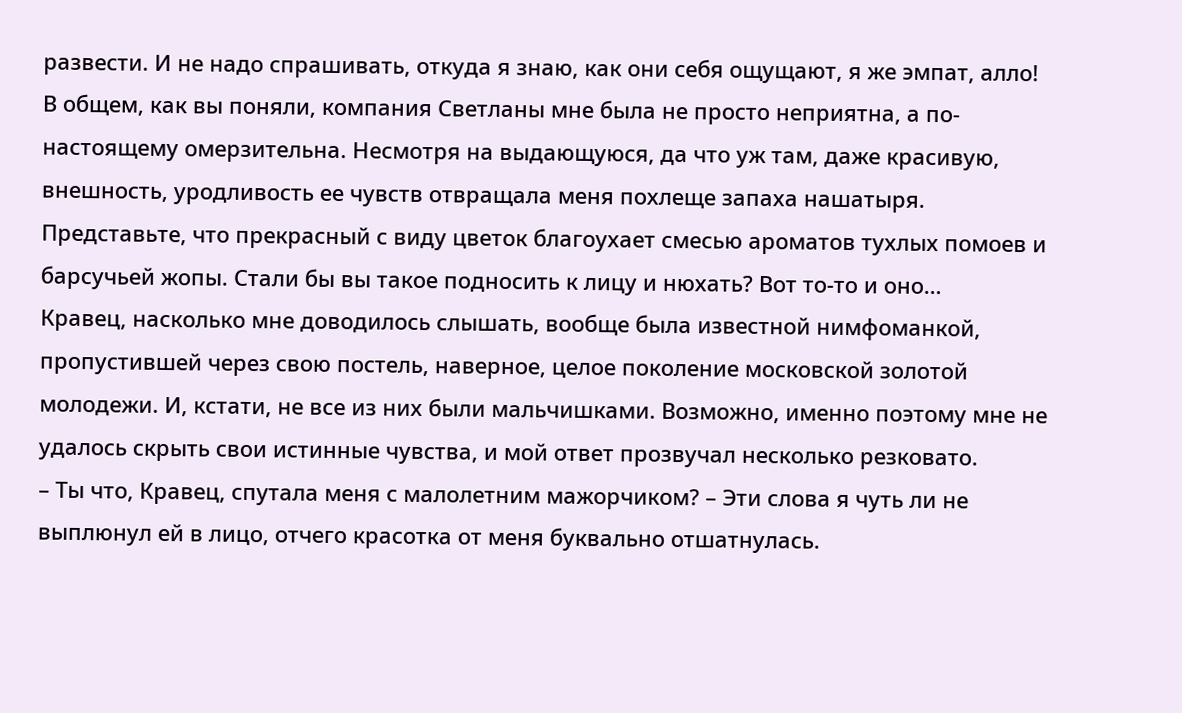развести. И не надо спрашивать, откуда я знаю, как они себя ощущают, я же эмпат, алло!
В общем, как вы поняли, компания Светланы мне была не просто неприятна, а по-настоящему омерзительна. Несмотря на выдающуюся, да что уж там, даже красивую, внешность, уродливость ее чувств отвращала меня похлеще запаха нашатыря. Представьте, что прекрасный с виду цветок благоухает смесью ароматов тухлых помоев и барсучьей жопы. Стали бы вы такое подносить к лицу и нюхать? Вот то-то и оно…
Кравец, насколько мне доводилось слышать, вообще была известной нимфоманкой, пропустившей через свою постель, наверное, целое поколение московской золотой молодежи. И, кстати, не все из них были мальчишками. Возможно, именно поэтому мне не удалось скрыть свои истинные чувства, и мой ответ прозвучал несколько резковато.
– Ты что, Кравец, спутала меня с малолетним мажорчиком? – Эти слова я чуть ли не выплюнул ей в лицо, отчего красотка от меня буквально отшатнулась.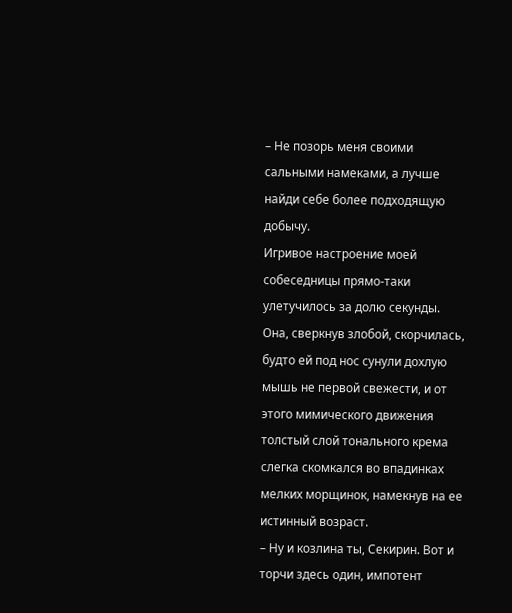– Не позорь меня своими сальными намеками, а лучше найди себе более подходящую добычу.
Игривое настроение моей собеседницы прямо-таки улетучилось за долю секунды. Она, сверкнув злобой, скорчилась, будто ей под нос сунули дохлую мышь не первой свежести, и от этого мимического движения толстый слой тонального крема слегка скомкался во впадинках мелких морщинок, намекнув на ее истинный возраст.
– Ну и козлина ты, Секирин. Вот и торчи здесь один, импотент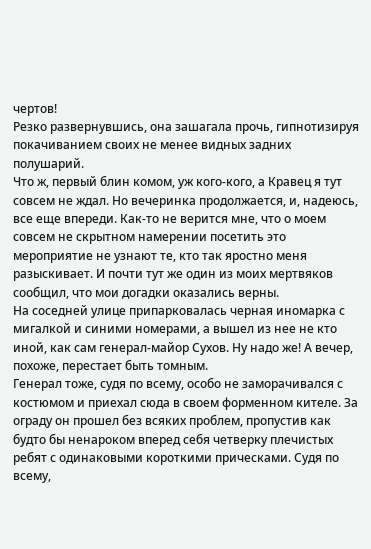чертов!
Резко развернувшись, она зашагала прочь, гипнотизируя покачиванием своих не менее видных задних полушарий.
Что ж, первый блин комом, уж кого-кого, а Кравец я тут совсем не ждал. Но вечеринка продолжается, и, надеюсь, все еще впереди. Как-то не верится мне, что о моем совсем не скрытном намерении посетить это мероприятие не узнают те, кто так яростно меня разыскивает. И почти тут же один из моих мертвяков сообщил, что мои догадки оказались верны.
На соседней улице припарковалась черная иномарка с мигалкой и синими номерами, а вышел из нее не кто иной, как сам генерал-майор Сухов. Ну надо же! А вечер, похоже, перестает быть томным.
Генерал тоже, судя по всему, особо не заморачивался с костюмом и приехал сюда в своем форменном кителе. За ограду он прошел без всяких проблем, пропустив как будто бы ненароком вперед себя четверку плечистых ребят с одинаковыми короткими прическами. Судя по всему,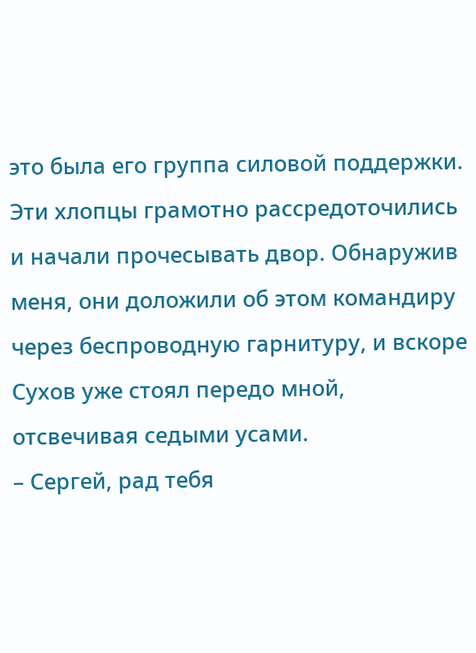это была его группа силовой поддержки.
Эти хлопцы грамотно рассредоточились и начали прочесывать двор. Обнаружив меня, они доложили об этом командиру через беспроводную гарнитуру, и вскоре Сухов уже стоял передо мной, отсвечивая седыми усами.
– Сергей, рад тебя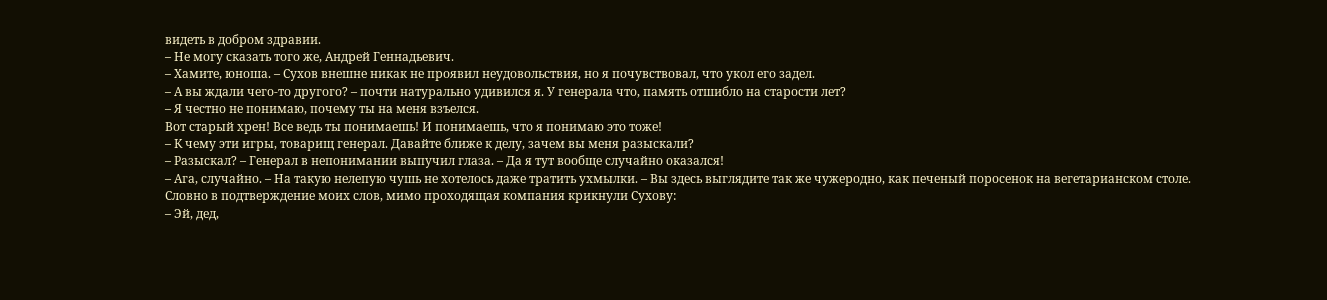видеть в добром здравии.
– Не могу сказать того же, Андрей Геннадьевич.
– Хамите, юноша. – Сухов внешне никак не проявил неудовольствия, но я почувствовал, что укол его задел.
– А вы ждали чего-то другого? – почти натурально удивился я. У генерала что, память отшибло на старости лет?
– Я честно не понимаю, почему ты на меня взъелся.
Вот старый хрен! Все ведь ты понимаешь! И понимаешь, что я понимаю это тоже!
– К чему эти игры, товарищ генерал. Давайте ближе к делу, зачем вы меня разыскали?
– Разыскал? – Генерал в непонимании выпучил глаза. – Да я тут вообще случайно оказался!
– Ага, случайно. – На такую нелепую чушь не хотелось даже тратить ухмылки. – Вы здесь выглядите так же чужеродно, как печеный поросенок на вегетарианском столе.
Словно в подтверждение моих слов, мимо проходящая компания крикнули Сухову:
– Эй, дед,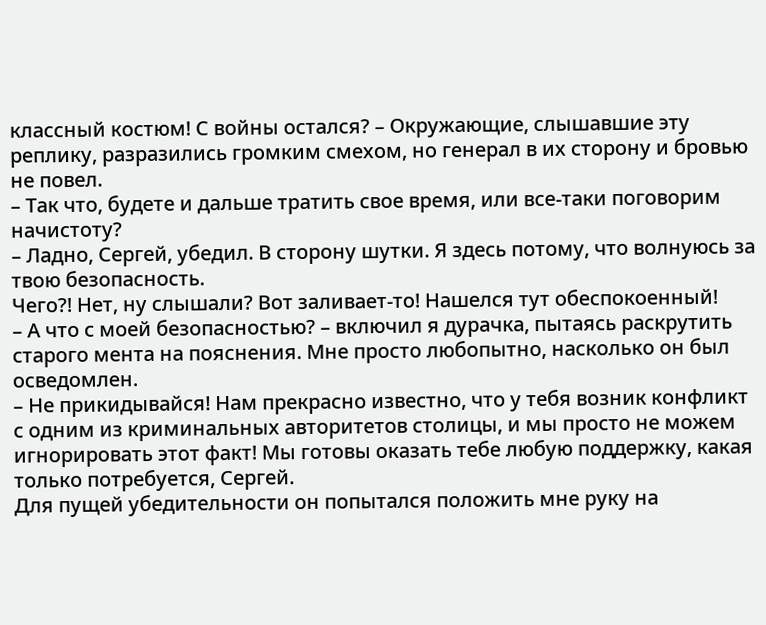классный костюм! С войны остался? – Окружающие, слышавшие эту реплику, разразились громким смехом, но генерал в их сторону и бровью не повел.
– Так что, будете и дальше тратить свое время, или все-таки поговорим начистоту?
– Ладно, Сергей, убедил. В сторону шутки. Я здесь потому, что волнуюсь за твою безопасность.
Чего?! Нет, ну слышали? Вот заливает-то! Нашелся тут обеспокоенный!
– А что с моей безопасностью? – включил я дурачка, пытаясь раскрутить старого мента на пояснения. Мне просто любопытно, насколько он был осведомлен.
– Не прикидывайся! Нам прекрасно известно, что у тебя возник конфликт с одним из криминальных авторитетов столицы, и мы просто не можем игнорировать этот факт! Мы готовы оказать тебе любую поддержку, какая только потребуется, Сергей.
Для пущей убедительности он попытался положить мне руку на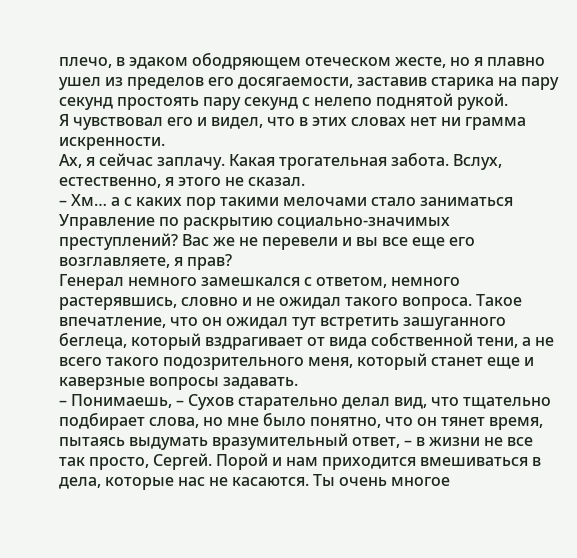плечо, в эдаком ободряющем отеческом жесте, но я плавно ушел из пределов его досягаемости, заставив старика на пару секунд простоять пару секунд с нелепо поднятой рукой.
Я чувствовал его и видел, что в этих словах нет ни грамма искренности.
Ах, я сейчас заплачу. Какая трогательная забота. Вслух, естественно, я этого не сказал.
– Хм… а с каких пор такими мелочами стало заниматься Управление по раскрытию социально-значимых преступлений? Вас же не перевели и вы все еще его возглавляете, я прав?
Генерал немного замешкался с ответом, немного растерявшись, словно и не ожидал такого вопроса. Такое впечатление, что он ожидал тут встретить зашуганного беглеца, который вздрагивает от вида собственной тени, а не всего такого подозрительного меня, который станет еще и каверзные вопросы задавать.
– Понимаешь, – Сухов старательно делал вид, что тщательно подбирает слова, но мне было понятно, что он тянет время, пытаясь выдумать вразумительный ответ, – в жизни не все так просто, Сергей. Порой и нам приходится вмешиваться в дела, которые нас не касаются. Ты очень многое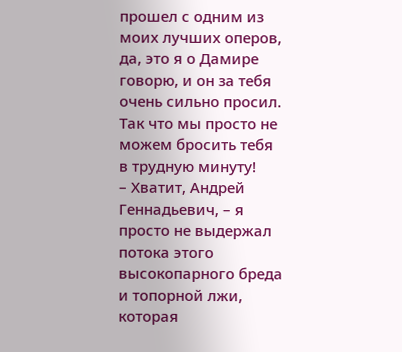прошел с одним из моих лучших оперов, да, это я о Дамире говорю, и он за тебя очень сильно просил. Так что мы просто не можем бросить тебя в трудную минуту!
– Хватит, Андрей Геннадьевич, – я просто не выдержал потока этого высокопарного бреда и топорной лжи, которая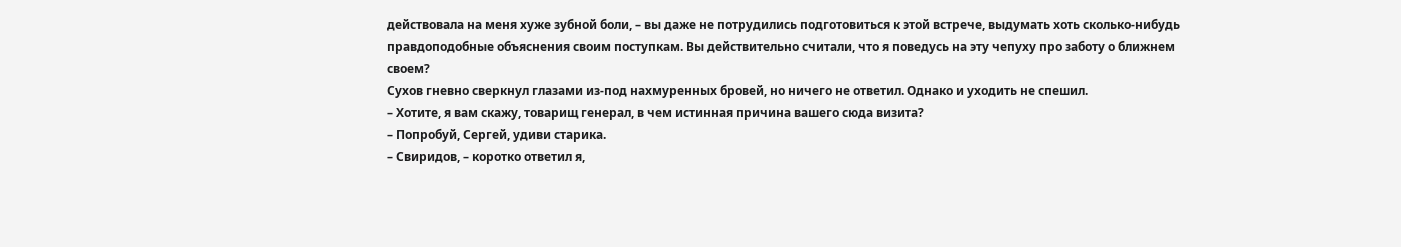действовала на меня хуже зубной боли, – вы даже не потрудились подготовиться к этой встрече, выдумать хоть сколько-нибудь правдоподобные объяснения своим поступкам. Вы действительно считали, что я поведусь на эту чепуху про заботу о ближнем своем?
Сухов гневно сверкнул глазами из-под нахмуренных бровей, но ничего не ответил. Однако и уходить не спешил.
– Хотите, я вам скажу, товарищ генерал, в чем истинная причина вашего сюда визита?
– Попробуй, Сергей, удиви старика.
– Свиридов, – коротко ответил я,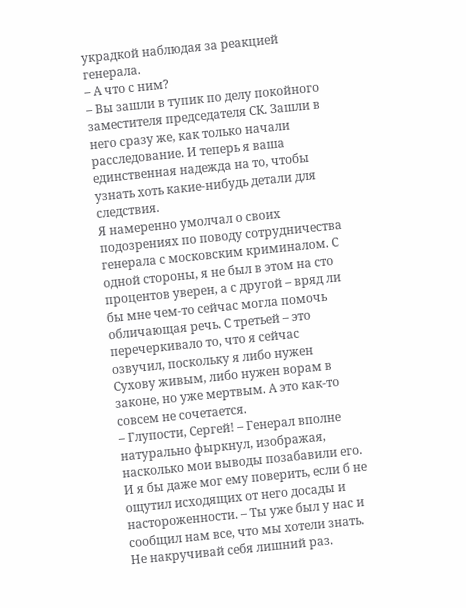украдкой наблюдая за реакцией генерала.
– А что с ним?
– Вы зашли в тупик по делу покойного заместителя председателя СК. Зашли в него сразу же, как только начали расследование. И теперь я ваша единственная надежда на то, чтобы узнать хоть какие-нибудь детали для следствия.
Я намеренно умолчал о своих подозрениях по поводу сотрудничества генерала с московским криминалом. С одной стороны, я не был в этом на сто процентов уверен, а с другой – вряд ли бы мне чем-то сейчас могла помочь обличающая речь. С третьей – это перечеркивало то, что я сейчас озвучил, поскольку я либо нужен Сухову живым, либо нужен ворам в законе, но уже мертвым. А это как-то совсем не сочетается.
– Глупости, Сергей! – Генерал вполне натурально фыркнул, изображая, насколько мои выводы позабавили его. И я бы даже мог ему поверить, если б не ощутил исходящих от него досады и настороженности. – Ты уже был у нас и сообщил нам все, что мы хотели знать. Не накручивай себя лишний раз.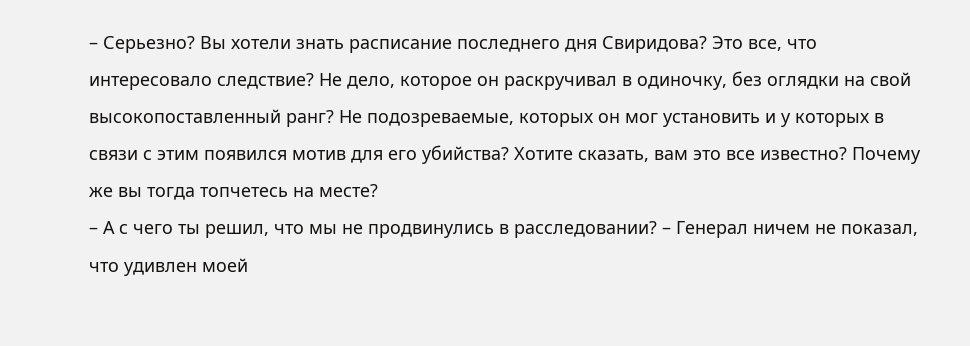– Серьезно? Вы хотели знать расписание последнего дня Свиридова? Это все, что интересовало следствие? Не дело, которое он раскручивал в одиночку, без оглядки на свой высокопоставленный ранг? Не подозреваемые, которых он мог установить и у которых в связи с этим появился мотив для его убийства? Хотите сказать, вам это все известно? Почему же вы тогда топчетесь на месте?
– А с чего ты решил, что мы не продвинулись в расследовании? – Генерал ничем не показал, что удивлен моей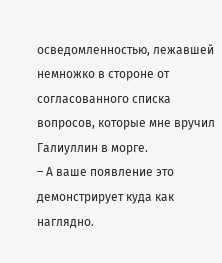осведомленностью, лежавшей немножко в стороне от согласованного списка вопросов, которые мне вручил Галиуллин в морге.
– А ваше появление это демонстрирует куда как наглядно.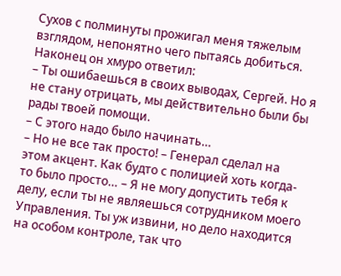Сухов с полминуты прожигал меня тяжелым взглядом, непонятно чего пытаясь добиться. Наконец он хмуро ответил:
– Ты ошибаешься в своих выводах, Сергей. Но я не стану отрицать, мы действительно были бы рады твоей помощи.
– С этого надо было начинать…
– Но не все так просто! – Генерал сделал на этом акцент. Как будто с полицией хоть когда-то было просто… – Я не могу допустить тебя к делу, если ты не являешься сотрудником моего Управления. Ты уж извини, но дело находится на особом контроле, так что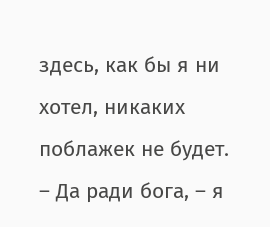здесь, как бы я ни хотел, никаких поблажек не будет.
– Да ради бога, – я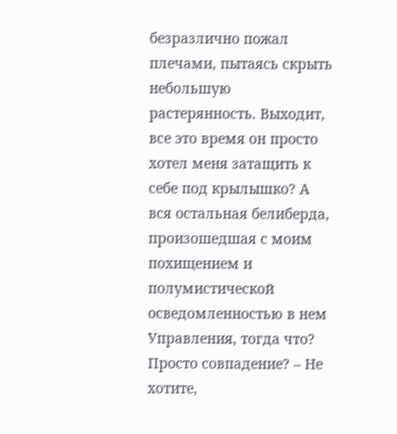безразлично пожал плечами, пытаясь скрыть небольшую растерянность. Выходит, все это время он просто хотел меня затащить к себе под крылышко? А вся остальная белиберда, произошедшая с моим похищением и полумистической осведомленностью в нем Управления, тогда что? Просто совпадение? – Не хотите,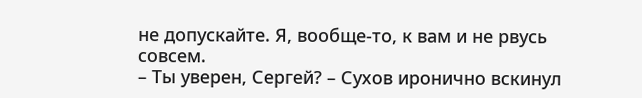не допускайте. Я, вообще-то, к вам и не рвусь совсем.
– Ты уверен, Сергей? – Сухов иронично вскинул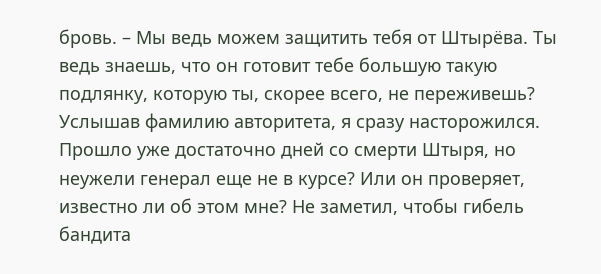бровь. – Мы ведь можем защитить тебя от Штырёва. Ты ведь знаешь, что он готовит тебе большую такую подлянку, которую ты, скорее всего, не переживешь?
Услышав фамилию авторитета, я сразу насторожился. Прошло уже достаточно дней со смерти Штыря, но неужели генерал еще не в курсе? Или он проверяет, известно ли об этом мне? Не заметил, чтобы гибель бандита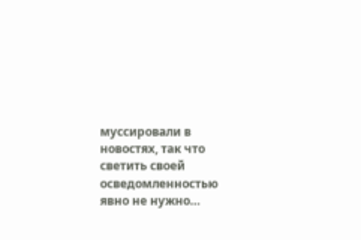муссировали в новостях, так что светить своей осведомленностью явно не нужно…